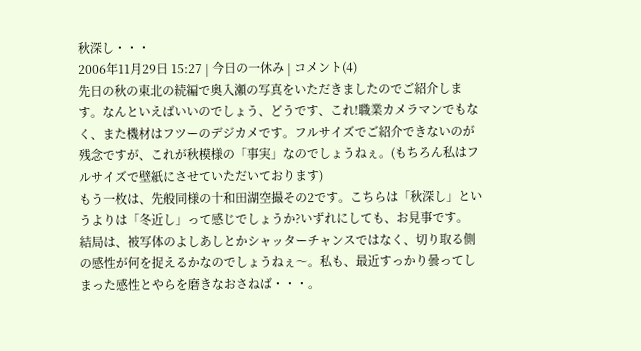秋深し・・・
2006年11月29日 15:27 | 今日の一休み | コメント(4)
先日の秋の東北の続編で奥入瀬の写真をいただきましたのでご紹介します。なんといえばいいのでしょう、どうです、これ!職業カメラマンでもなく、また機材はフツーのデジカメです。フルサイズでご紹介できないのが残念ですが、これが秋模様の「事実」なのでしょうねぇ。(もちろん私はフルサイズで壁紙にさせていただいております)
もう一枚は、先般同様の十和田湖空撮その2です。こちらは「秋深し」というよりは「冬近し」って感じでしょうか?いずれにしても、お見事です。
結局は、被写体のよしあしとかシャッターチャンスではなく、切り取る側の感性が何を捉えるかなのでしょうねぇ〜。私も、最近すっかり曇ってしまった感性とやらを磨きなおさねば・・・。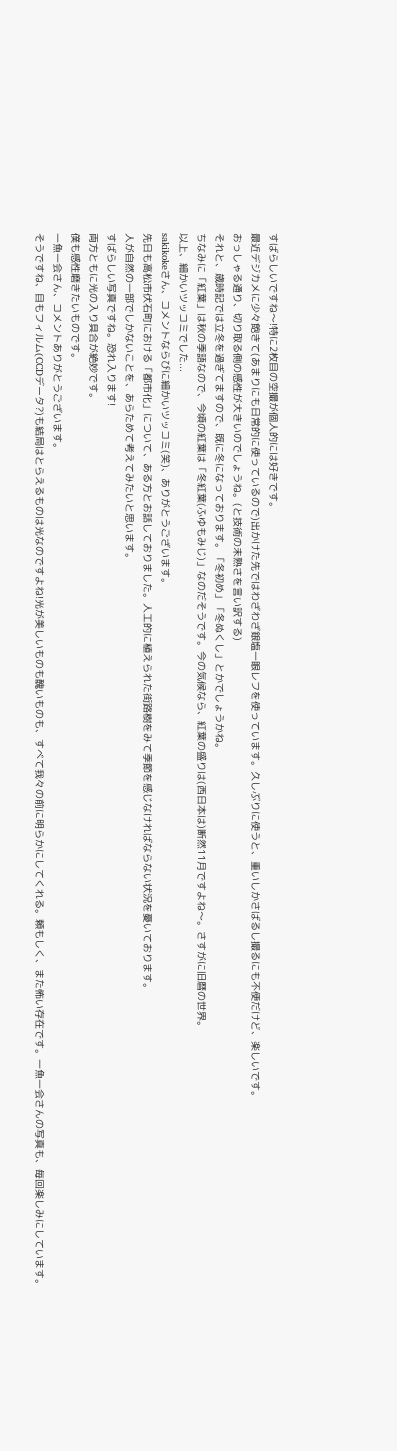すばらしいですね〜!特に2枚目の空撮が個人的には好きです。
最近デジカメに少々飽きて(あまりにも日常的に使っているので)出かけた先ではわざわざ銀塩一眼レフを使っています。久しぶりに使うと、重いしかさばるし撮るにも不便だけど、楽しいです。
おっしゃる通り、切り取る側の感性が大きいのでしょうね。(と技術の未熟さを言い訳する)
それと、歳時記では立冬を過ぎてますので、既に冬になっております。「冬初め」「冬ぬくし」とかでしょうかね。
ちなみに「紅葉」は秋の季語なので、今頃の紅葉は「冬紅葉(ふゆもみじ)」なのだそうです。今の気候なら、紅葉の盛りは(西日本は)断然11月ですよね〜。さすがに旧暦の世界。
以上、細かいツッコミでした...
sakikokeさん、コメントならびに細かいツッコミ(笑)、ありがとうございます。
先日も高松市伏石町における「都市化」について、ある方とお話しておりました。人工的に植えられた街路樹をみて季節を感じなければならない状況を憂いております。
人が自然の一部でしかないことを、あらためて考えてみたいと思います。
すばらしい写真ですね。恐れ入ります!
両方ともに光の入り具合が絶妙です。
僕も感性磨きたいものです。
一魚一会さん、コメントありがとうございます。
そうですね、目もフィルム(CCDデータ?)も結局はとらえるものは光なのですよね!光が美しいものも醜いものも、すべて我々の前に明らかにしてくれる。頼もしく、また怖い存在です。一魚一会さんの写真も、毎回楽しみにしています。